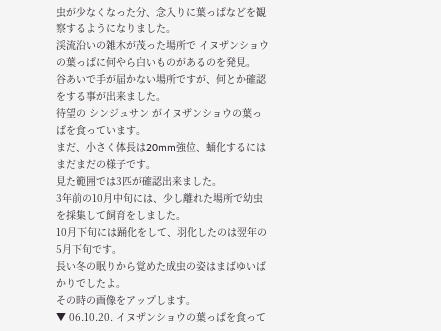虫が少なくなった分、念入りに葉っぱなどを観察するようになりました。
渓流沿いの雑木が茂った場所で イヌザンショウ の葉っぱに何やら白いものがあるのを発見。
谷あいで手が届かない場所ですが、何とか確認をする事が出来ました。
待望の シンジュサン がイヌザンショウの葉っぱを食っています。
まだ、小さく体長は20mm強位、蛹化するにはまだまだの様子です。
見た範囲では3匹が確認出来ました。
3年前の10月中旬には、少し離れた場所で幼虫を採集して飼育をしました。
10月下旬には踊化をして、羽化したのは翌年の5月下旬です。
長い冬の眠りから覚めた成虫の姿はまばゆいばかりでしたよ。
その時の画像をアップします。
▼ 06.10.20. イヌザンショウの葉っぱを食って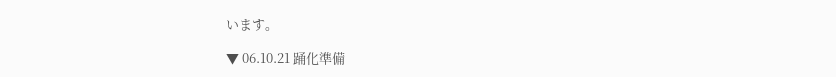います。

▼ 06.10.21 踊化準備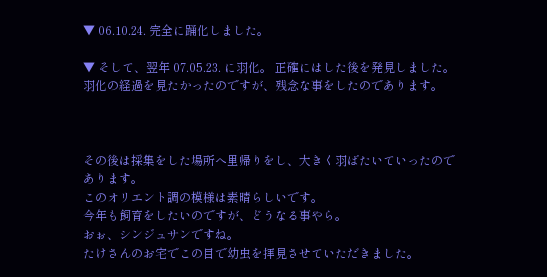▼ 06.10.24. 完全に踊化しました。

▼ そして、翌年 07.05.23. に羽化。 正確にはした後を発見しました。
羽化の経過を見たかったのですが、残念な事をしたのであります。



その後は採集をした場所へ里帰りをし、大きく羽ばたいていったのであります。
このオリエント調の模様は素晴らしいです。
今年も飼育をしたいのですが、どうなる事やら。
おぉ、シンジュサンですね。
たけさんのお宅でこの目で幼虫を拝見させていただきました。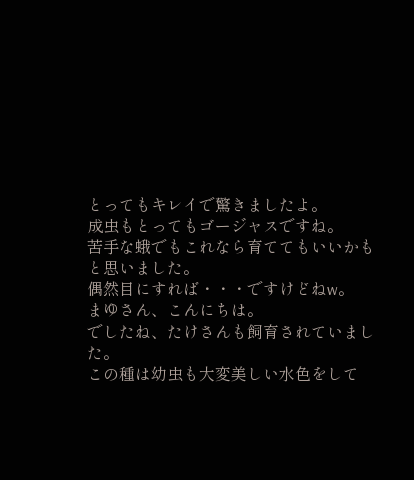とってもキレイで驚きましたよ。
成虫もとってもゴージャスですね。
苦手な蛾でもこれなら育ててもいいかもと思いました。
偶然目にすれば・・・ですけどねw。
まゆさん、こんにちは。
でしたね、たけさんも飼育されていました。
この種は幼虫も大変美しい水色をして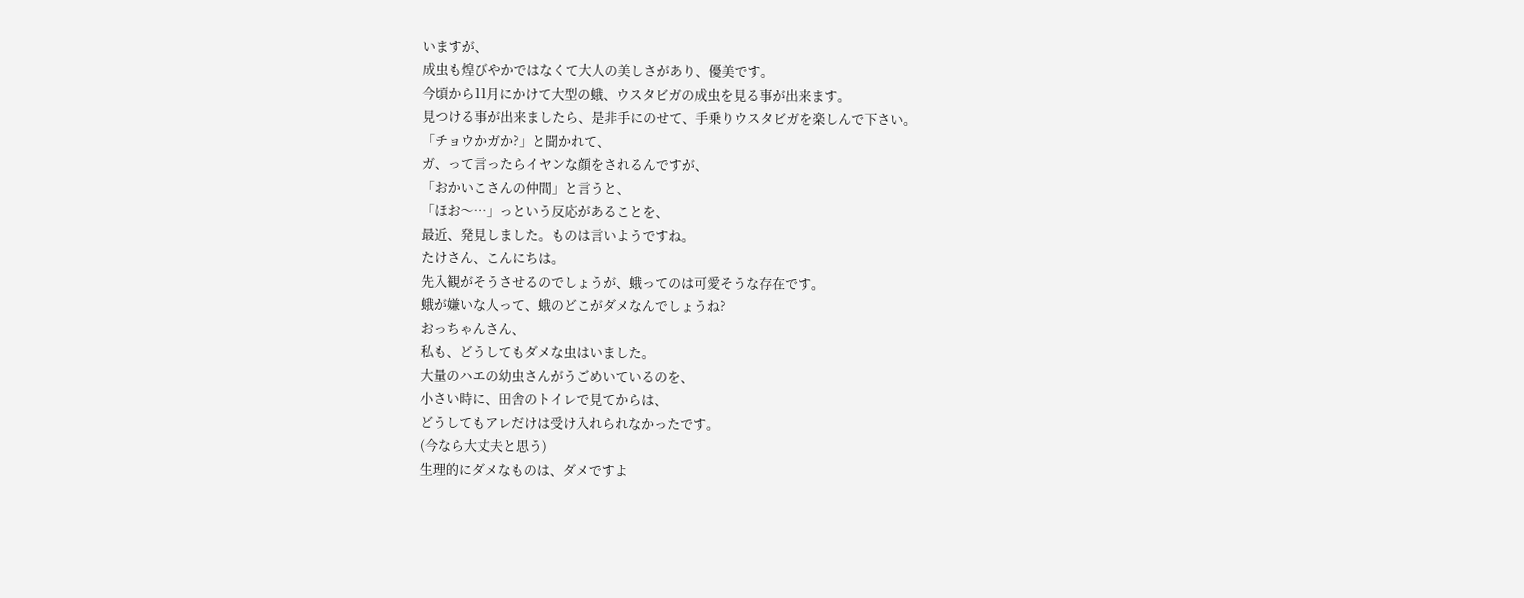いますが、
成虫も煌びやかではなくて大人の美しさがあり、優美です。
今頃から11月にかけて大型の蛾、ウスタビガの成虫を見る事が出来ます。
見つける事が出来ましたら、是非手にのせて、手乗りウスタビガを楽しんで下さい。
「チョウかガか?」と聞かれて、
ガ、って言ったらイヤンな顔をされるんですが、
「おかいこさんの仲間」と言うと、
「ほお〜…」っという反応があることを、
最近、発見しました。ものは言いようですね。
たけさん、こんにちは。
先入観がそうさせるのでしょうが、蛾ってのは可愛そうな存在です。
蛾が嫌いな人って、蛾のどこがダメなんでしょうね?
おっちゃんさん、
私も、どうしてもダメな虫はいました。
大量のハエの幼虫さんがうごめいているのを、
小さい時に、田舎のトイレで見てからは、
どうしてもアレだけは受け入れられなかったです。
(今なら大丈夫と思う)
生理的にダメなものは、ダメですよ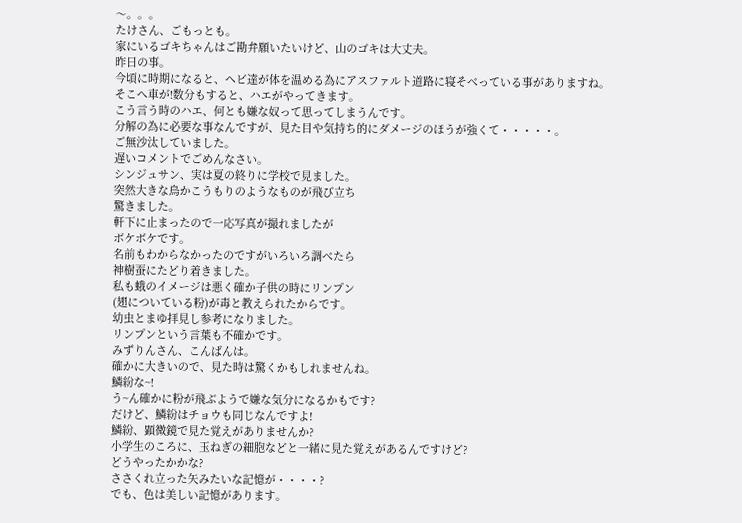〜。。。
たけさん、ごもっとも。
家にいるゴキちゃんはご勘弁願いたいけど、山のゴキは大丈夫。
昨日の事。
今頃に時期になると、ヘビ達が体を温める為にアスファルト道路に寝そべっている事がありますね。
そこへ車が!数分もすると、ハエがやってきます。
こう言う時のハエ、何とも嫌な奴って思ってしまうんです。
分解の為に必要な事なんですが、見た目や気持ち的にダメージのほうが強くて・・・・・。
ご無沙汰していました。
遅いコメントでごめんなさい。
シンジュサン、実は夏の終りに学校で見ました。
突然大きな鳥かこうもりのようなものが飛び立ち
驚きました。
軒下に止まったので一応写真が撮れましたが
ボケボケです。
名前もわからなかったのですがいろいろ調べたら
神樹蚕にたどり着きました。
私も蛾のイメージは悪く確か子供の時にリンプン
(翅についている粉)が毒と教えられたからです。
幼虫とまゆ拝見し参考になりました。
リンプンという言葉も不確かです。
みずりんさん、こんばんは。
確かに大きいので、見た時は驚くかもしれませんね。
鱗紛な~!
う~ん確かに粉が飛ぶようで嫌な気分になるかもです?
だけど、鱗紛はチョウも同じなんですよ!
鱗紛、顕微鏡で見た覚えがありませんか?
小学生のころに、玉ねぎの細胞などと一緒に見た覚えがあるんですけど?
どうやったかかな?
ささくれ立った矢みたいな記憶が・・・・?
でも、色は美しい記憶があります。